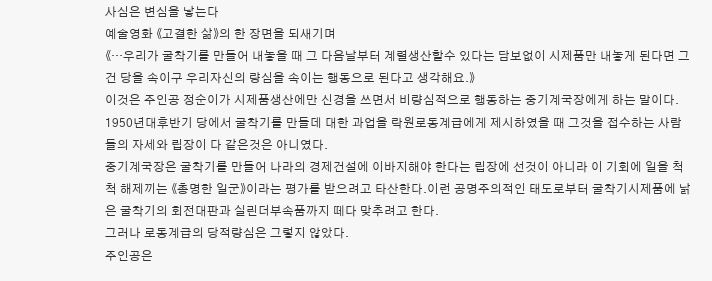사심은 변심을 낳는다
예술영화 《고결한 삶》의 한 장면을 되새기며
《…우리가 굴착기를 만들어 내놓을 때 그 다음날부터 계렬생산할수 있다는 담보없이 시제품만 내놓게 된다면 그건 당을 속이구 우리자신의 량심을 속이는 행동으로 된다고 생각해요.》
이것은 주인공 정순이가 시제품생산에만 신경을 쓰면서 비량심적으로 행동하는 중기계국장에게 하는 말이다.
1950년대후반기 당에서 굴착기를 만들데 대한 과업을 락원로동계급에게 제시하였을 때 그것을 접수하는 사람들의 자세와 립장이 다 같은것은 아니였다.
중기계국장은 굴착기를 만들어 나라의 경제건설에 이바지해야 한다는 립장에 선것이 아니라 이 기회에 일을 척척 해제끼는 《총명한 일군》이라는 평가를 받으려고 타산한다.이런 공명주의적인 태도로부터 굴착기시제품에 낡은 굴착기의 회전대판과 실린더부속품까지 떼다 맞추려고 한다.
그러나 로동계급의 당적량심은 그렇지 않았다.
주인공은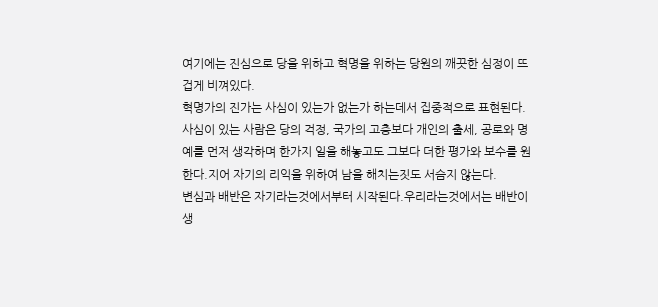여기에는 진심으로 당을 위하고 혁명을 위하는 당원의 깨끗한 심정이 뜨겁게 비껴있다.
혁명가의 진가는 사심이 있는가 없는가 하는데서 집중적으로 표현된다.사심이 있는 사람은 당의 걱정, 국가의 고충보다 개인의 출세, 공로와 명예를 먼저 생각하며 한가지 일을 해놓고도 그보다 더한 평가와 보수를 원한다.지어 자기의 리익을 위하여 남을 해치는짓도 서슴지 않는다.
변심과 배반은 자기라는것에서부터 시작된다.우리라는것에서는 배반이 생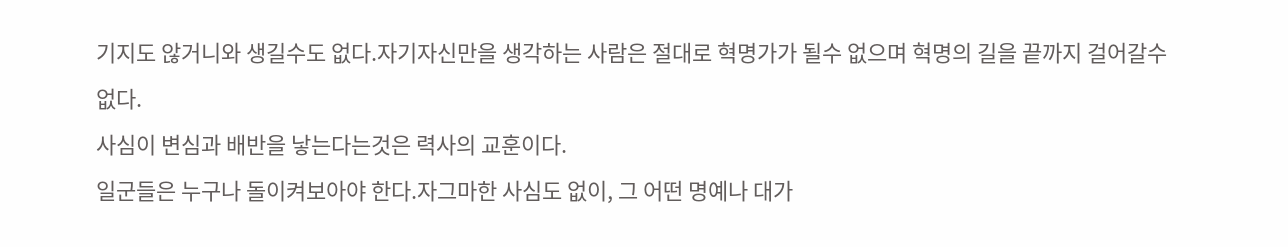기지도 않거니와 생길수도 없다.자기자신만을 생각하는 사람은 절대로 혁명가가 될수 없으며 혁명의 길을 끝까지 걸어갈수 없다.
사심이 변심과 배반을 낳는다는것은 력사의 교훈이다.
일군들은 누구나 돌이켜보아야 한다.자그마한 사심도 없이, 그 어떤 명예나 대가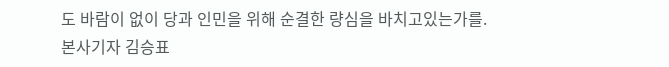도 바람이 없이 당과 인민을 위해 순결한 량심을 바치고있는가를.
본사기자 김승표